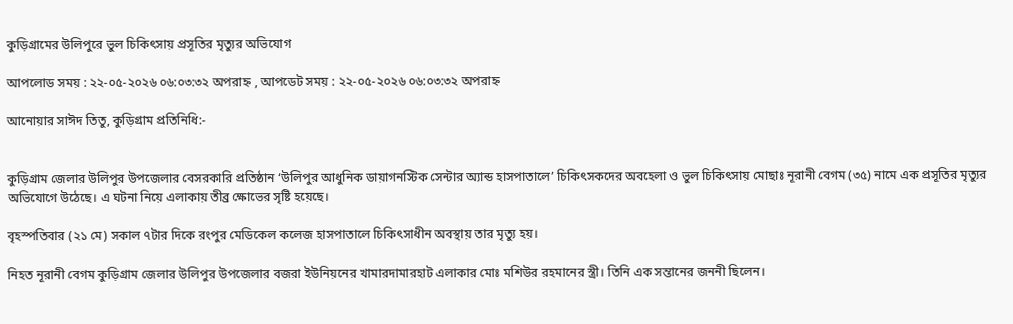কুড়িগ্রামের উলিপুরে ভুল চিকিৎসায় প্রসূতির মৃত্যুর অভিযোগ

আপলোড সময় : ২২-০৫-২০২৬ ০৬:০৩:৩২ অপরাহ্ন , আপডেট সময় : ২২-০৫-২০২৬ ০৬:০৩:৩২ অপরাহ্ন

আনোয়ার সাঈদ তিতু, কুড়িগ্রাম প্রতিনিধি:-


কুড়িগ্রাম জেলার উলিপুর উপজেলার বেসরকারি প্রতিষ্ঠান ‘উলিপুর আধুনিক ডায়াগনস্টিক সেন্টার অ্যান্ড হাসপাতালে’ চিকিৎসকদের অবহেলা ও ভুল চিকিৎসায় মোছাঃ নূরানী বেগম (৩৫) নামে এক প্রসূতির মৃত্যুর অভিযোগে উঠেছে। এ ঘটনা নিয়ে এলাকায় তীব্র ক্ষোভের সৃষ্টি হয়েছে।

বৃহস্পতিবার (২১ মে) সকাল ৭টার দিকে রংপুর মেডিকেল কলেজ হাসপাতালে চিকিৎসাধীন অবস্থায় তার মৃত্যু হয়।

নিহত নূরানী বেগম কুড়িগ্রাম জেলার উলিপুর উপজেলার বজরা ইউনিয়নের খামারদামারহাট এলাকার মোঃ মশিউর রহমানের স্ত্রী। তিনি এক সন্তানের জননী ছিলেন।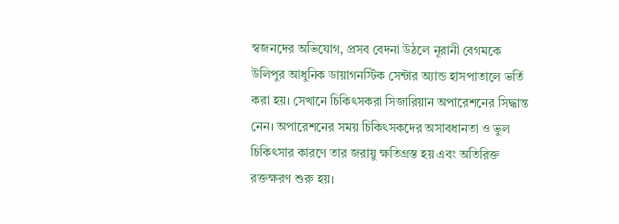স্বজনদের অভিযোগ, প্রসব বেদনা উঠলে নূরানী বেগমকে উলিপুর আধুনিক ডায়াগনস্টিক সেন্টার অ্যান্ড হাসপাতালে ভর্তি করা হয়। সেখানে চিকিৎসকরা সিজারিয়ান অপারেশনের সিদ্ধান্ত নেন। অপারেশনের সময় চিকিৎসকদের অসাবধানতা ও ভুল চিকিৎসার কারণে তার জরায়ু ক্ষতিগ্রস্ত হয় এবং অতিরিক্ত রক্তক্ষরণ শুরু হয়।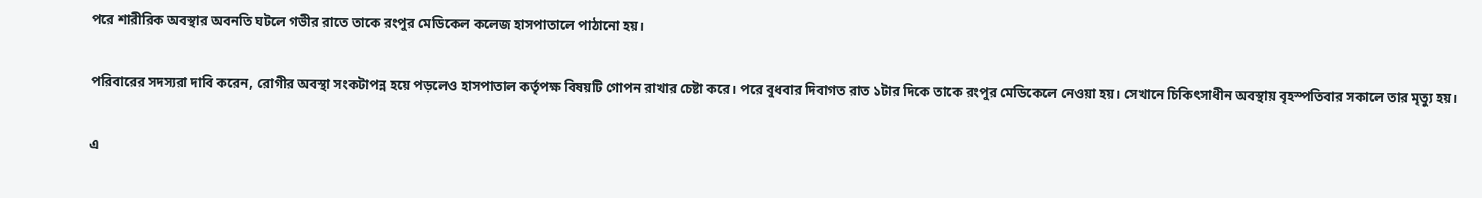পরে শারীরিক অবস্থার অবনতি ঘটলে গভীর রাতে তাকে রংপুর মেডিকেল কলেজ হাসপাতালে পাঠানো হয়।

পরিবারের সদস্যরা দাবি করেন, রোগীর অবস্থা সংকটাপন্ন হয়ে পড়লেও হাসপাতাল কর্তৃপক্ষ বিষয়টি গোপন রাখার চেষ্টা করে। পরে বুধবার দিবাগত রাত ১টার দিকে তাকে রংপুর মেডিকেলে নেওয়া হয়। সেখানে চিকিৎসাধীন অবস্থায় বৃহস্পতিবার সকালে তার মৃত্যু হয়।

এ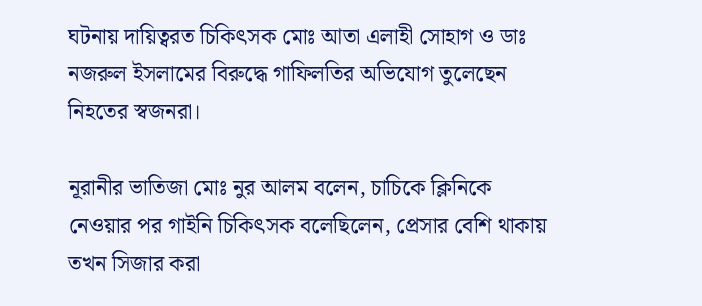ঘটনায় দায়িত্বরত চিকিৎসক মোঃ আতা এলাহী সোহাগ ও ডাঃ নজরুল ইসলামের বিরুদ্ধে গাফিলতির অভিযোগ তুলেছেন নিহতের স্বজনরা।

নূরানীর ভাতিজা মোঃ নুর আলম বলেন, চাচিকে ক্লিনিকে নেওয়ার পর গাইনি চিকিৎসক বলেছিলেন, প্রেসার বেশি থাকায় তখন সিজার করা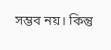সম্ভব নয়। কিন্তু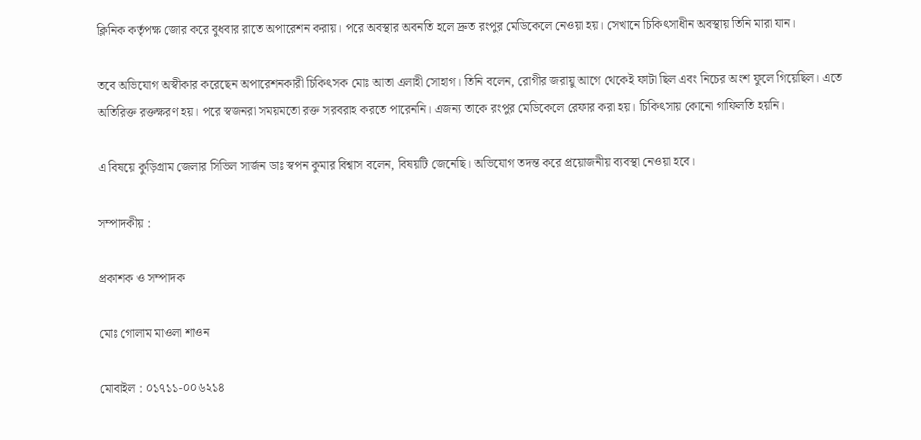ক্লিনিক কর্তৃপক্ষ জোর করে বুধবার রাতে অপারেশন করায়। পরে অবস্থার অবনতি হলে দ্রুত রংপুর মেডিকেলে নেওয়া হয়। সেখানে চিকিৎসাধীন অবস্থায় তিনি মারা যান।

তবে অভিযোগ অস্বীকার করেছেন অপারেশনকারী চিকিৎসক মোঃ আতা এলাহী সোহাগ। তিনি বলেন, রোগীর জরায়ু আগে থেকেই ফাটা ছিল এবং নিচের অংশ ফুলে গিয়েছিল। এতে অতিরিক্ত রক্তক্ষরণ হয়। পরে স্বজনরা সময়মতো রক্ত সরবরাহ করতে পারেননি। এজন্য তাকে রংপুর মেডিকেলে রেফার করা হয়। চিকিৎসায় কোনো গাফিলতি হয়নি।

এ বিষয়ে কুড়িগ্রাম জেলার সিভিল সার্জন ডাঃ স্বপন কুমার বিশ্বাস বলেন, বিষয়টি জেনেছি। অভিযোগ তদন্ত করে প্রয়োজনীয় ব্যবস্থা নেওয়া হবে।

সম্পাদকীয় :

প্রকাশক ও সম্পাদক

মোঃ গোলাম মাওলা শাওন

মোবাইল : ০১৭১১-০০৬২১৪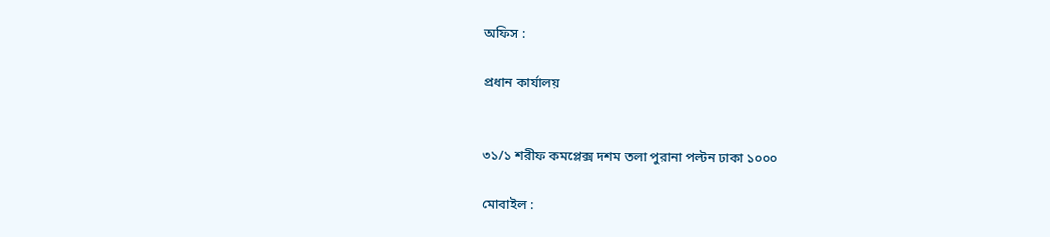অফিস :

প্রধান কার্যালয়


৩১/১ শরীফ কমপ্লেক্স দশম তলা পুরানা পল্টন ঢাকা ১০০০

মোবাইল :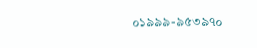০১৯৯৯-৯৫৩৯৭০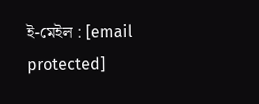ই-মেইল : [email protected]